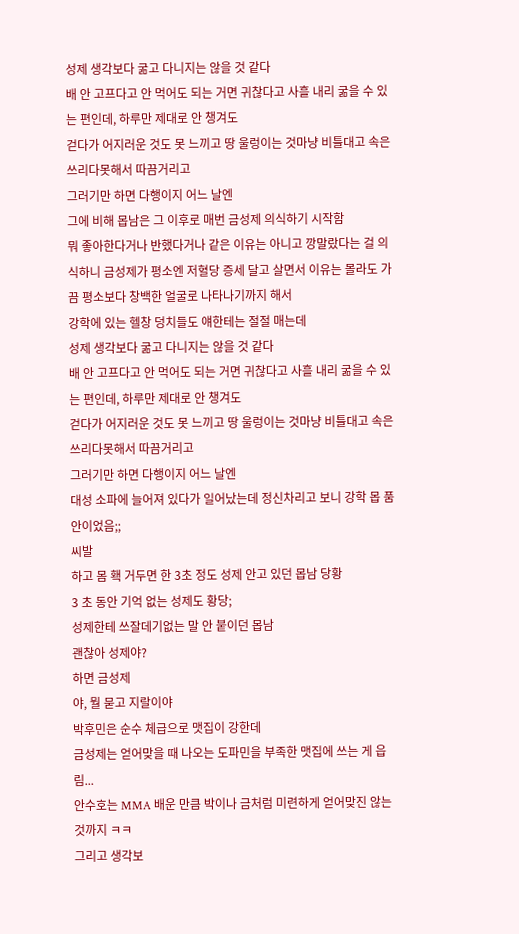성제 생각보다 굶고 다니지는 않을 것 같다
배 안 고프다고 안 먹어도 되는 거면 귀찮다고 사흘 내리 굶을 수 있는 편인데, 하루만 제대로 안 챙겨도
걷다가 어지러운 것도 못 느끼고 땅 울렁이는 것마냥 비틀대고 속은 쓰리다못해서 따끔거리고
그러기만 하면 다행이지 어느 날엔
그에 비해 몹남은 그 이후로 매번 금성제 의식하기 시작함
뭐 좋아한다거나 반했다거나 같은 이유는 아니고 깡말랐다는 걸 의식하니 금성제가 평소엔 저혈당 증세 달고 살면서 이유는 몰라도 가끔 평소보다 창백한 얼굴로 나타나기까지 해서
강학에 있는 헬창 덩치들도 얘한테는 절절 매는데
성제 생각보다 굶고 다니지는 않을 것 같다
배 안 고프다고 안 먹어도 되는 거면 귀찮다고 사흘 내리 굶을 수 있는 편인데, 하루만 제대로 안 챙겨도
걷다가 어지러운 것도 못 느끼고 땅 울렁이는 것마냥 비틀대고 속은 쓰리다못해서 따끔거리고
그러기만 하면 다행이지 어느 날엔
대성 소파에 늘어져 있다가 일어났는데 정신차리고 보니 강학 몹 품 안이었음;;
씨발
하고 몸 홱 거두면 한 3초 정도 성제 안고 있던 몹남 당황
3 초 동안 기억 없는 성제도 황당;
성제한테 쓰잘데기없는 말 안 붙이던 몹남
괜찮아 성제야?
하면 금성제
야, 뭘 묻고 지랄이야
박후민은 순수 체급으로 맷집이 강한데
금성제는 얻어맞을 때 나오는 도파민을 부족한 맷집에 쓰는 게 읍림...
안수호는 MMA 배운 만큼 박이나 금처럼 미련하게 얻어맞진 않는 것까지 ㅋㅋ
그리고 생각보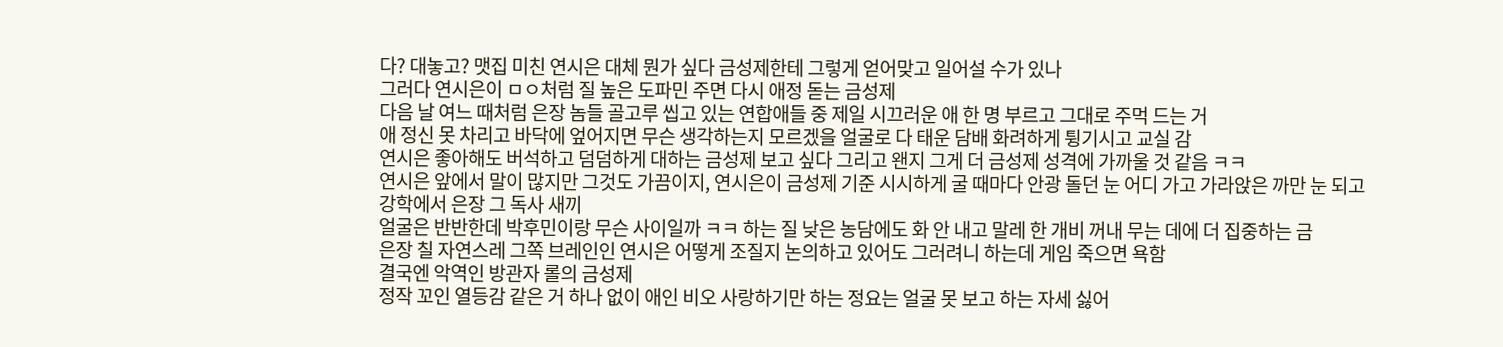다? 대놓고? 맷집 미친 연시은 대체 뭔가 싶다 금성제한테 그렇게 얻어맞고 일어설 수가 있나
그러다 연시은이 ㅁㅇ처럼 질 높은 도파민 주면 다시 애정 돋는 금성제
다음 날 여느 때처럼 은장 놈들 골고루 씹고 있는 연합애들 중 제일 시끄러운 애 한 명 부르고 그대로 주먹 드는 거
애 정신 못 차리고 바닥에 엎어지면 무슨 생각하는지 모르겠을 얼굴로 다 태운 담배 화려하게 튕기시고 교실 감
연시은 좋아해도 버석하고 덤덤하게 대하는 금성제 보고 싶다 그리고 왠지 그게 더 금성제 성격에 가까울 것 같음 ㅋㅋ
연시은 앞에서 말이 많지만 그것도 가끔이지, 연시은이 금성제 기준 시시하게 굴 때마다 안광 돌던 눈 어디 가고 가라앉은 까만 눈 되고
강학에서 은장 그 독사 새끼
얼굴은 반반한데 박후민이랑 무슨 사이일까 ㅋㅋ 하는 질 낮은 농담에도 화 안 내고 말레 한 개비 꺼내 무는 데에 더 집중하는 금
은장 칠 자연스레 그쪽 브레인인 연시은 어떻게 조질지 논의하고 있어도 그러려니 하는데 게임 죽으면 욕함
결국엔 악역인 방관자 롤의 금성제
정작 꼬인 열등감 같은 거 하나 없이 애인 비오 사랑하기만 하는 정요는 얼굴 못 보고 하는 자세 싫어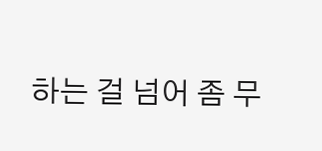하는 걸 넘어 좀 무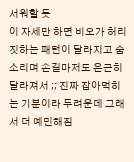서워할 듯
이 자세만 하면 비오가 허리 짓하는 패턴이 달라지고 숨소리며 손길마저도 은근히 달라져서 ;; 진짜 잡아먹히는 기분이라 두려운데 그래서 더 예민해짐